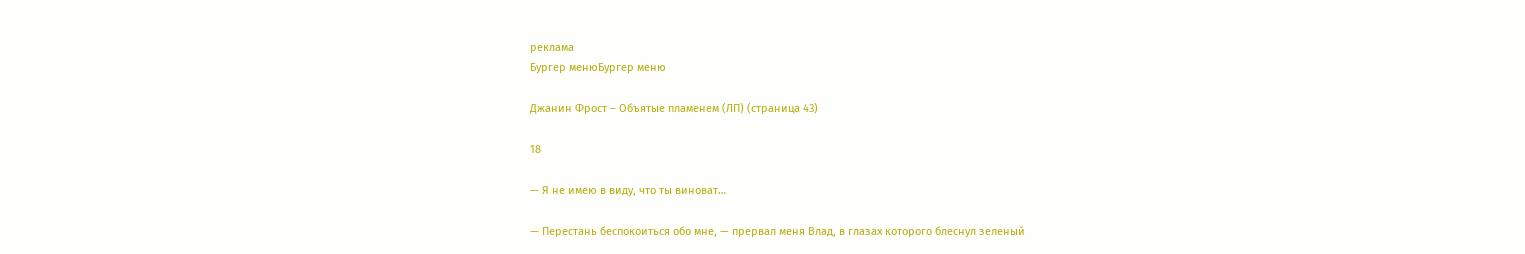реклама
Бургер менюБургер меню

Джанин Фрост – Объятые пламенем (ЛП) (страница 43)

18

— Я не имею в виду, что ты виноват…

— Перестань беспокоиться обо мне, — прервал меня Влад, в глазах которого блеснул зеленый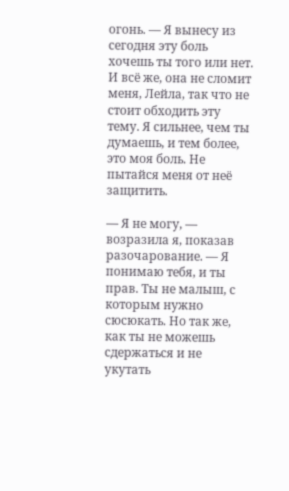огонь. — Я вынесу из сегодня эту боль хочешь ты того или нет. И всё же, она не сломит меня, Лейла, так что не стоит обходить эту тему. Я сильнее, чем ты думаешь, и тем более, это моя боль. Не пытайся меня от неё защитить.

— Я не могу, — возразила я, показав разочарование. — Я понимаю тебя, и ты прав. Ты не малыш, с которым нужно сюсюкать. Но так же, как ты не можешь сдержаться и не укутать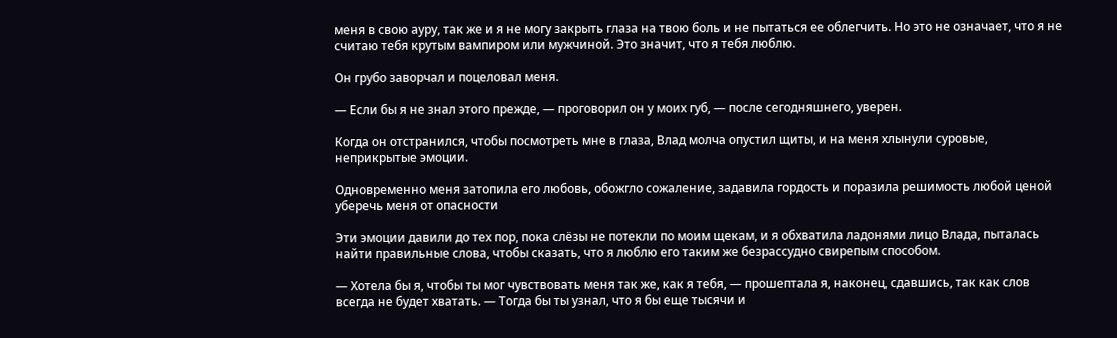меня в свою ауру, так же и я не могу закрыть глаза на твою боль и не пытаться ее облегчить. Но это не означает, что я не считаю тебя крутым вампиром или мужчиной. Это значит, что я тебя люблю.

Он грубо заворчал и поцеловал меня.

— Если бы я не знал этого прежде, — проговорил он у моих губ, — после сегодняшнего, уверен.

Когда он отстранился, чтобы посмотреть мне в глаза, Влад молча опустил щиты, и на меня хлынули суровые, неприкрытые эмоции.

Одновременно меня затопила его любовь, обожгло сожаление, задавила гордость и поразила решимость любой ценой уберечь меня от опасности

Эти эмоции давили до тех пор, пока слёзы не потекли по моим щекам, и я обхватила ладонями лицо Влада, пыталась найти правильные слова, чтобы сказать, что я люблю его таким же безрассудно свирепым способом.

— Хотела бы я, чтобы ты мог чувствовать меня так же, как я тебя, — прошептала я, наконец, сдавшись, так как слов всегда не будет хватать. — Тогда бы ты узнал, что я бы еще тысячи и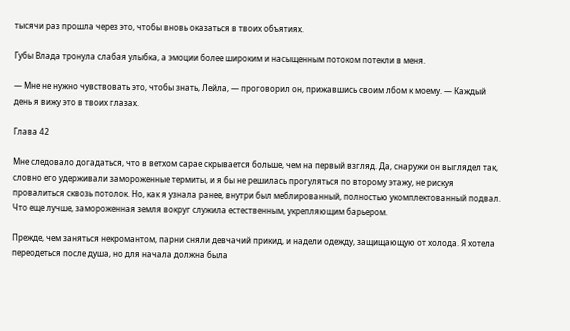тысячи раз прошла через это, чтобы вновь оказаться в твоих объятиях.

Губы Влада тронула слабая улыбка, а эмоции более широким и насыщенным потоком потекли в меня.

— Мне не нужно чувствовать это, чтобы знать, Лейла, — проговорил он, прижавшись своим лбом к моему. — Каждый день я вижу это в твоих глазах.

Глава 42

Мне следовало догадаться, что в ветхом сарае скрывается больше, чем на первый взгляд. Да, снаружи он выглядел так, словно его удерживали замороженные термиты, и я бы не решилась прогуляться по второму этажу, не рискуя провалиться сквозь потолок. Но, как я узнала ранее, внутри был меблированный, полностью укомплектованный подвал. Что еще лучше, замороженная земля вокруг служила естественным, укрепляющим барьером.

Прежде, чем заняться некромантом, парни сняли девчачий прикид, и надели одежду, защищающую от холода. Я хотела переодеться после душа, но для начала должна была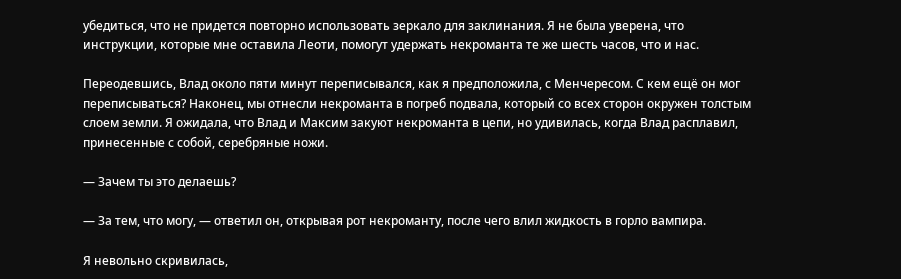убедиться, что не придется повторно использовать зеркало для заклинания. Я не была уверена, что инструкции, которые мне оставила Леоти, помогут удержать некроманта те же шесть часов, что и нас.

Переодевшись, Влад около пяти минут переписывался, как я предположила, с Менчересом. С кем ещё он мог переписываться? Наконец, мы отнесли некроманта в погреб подвала, который со всех сторон окружен толстым слоем земли. Я ожидала, что Влад и Максим закуют некроманта в цепи, но удивилась, когда Влад расплавил, принесенные с собой, серебряные ножи.

— Зачем ты это делаешь?

— За тем, что могу, — ответил он, открывая рот некроманту, после чего влил жидкость в горло вампира.

Я невольно скривилась,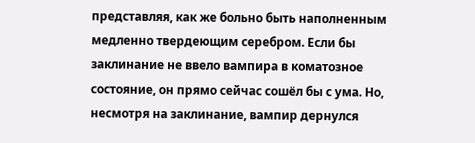представляя, как же больно быть наполненным медленно твердеющим серебром. Если бы заклинание не ввело вампира в коматозное состояние, он прямо сейчас сошёл бы с ума. Но, несмотря на заклинание, вампир дернулся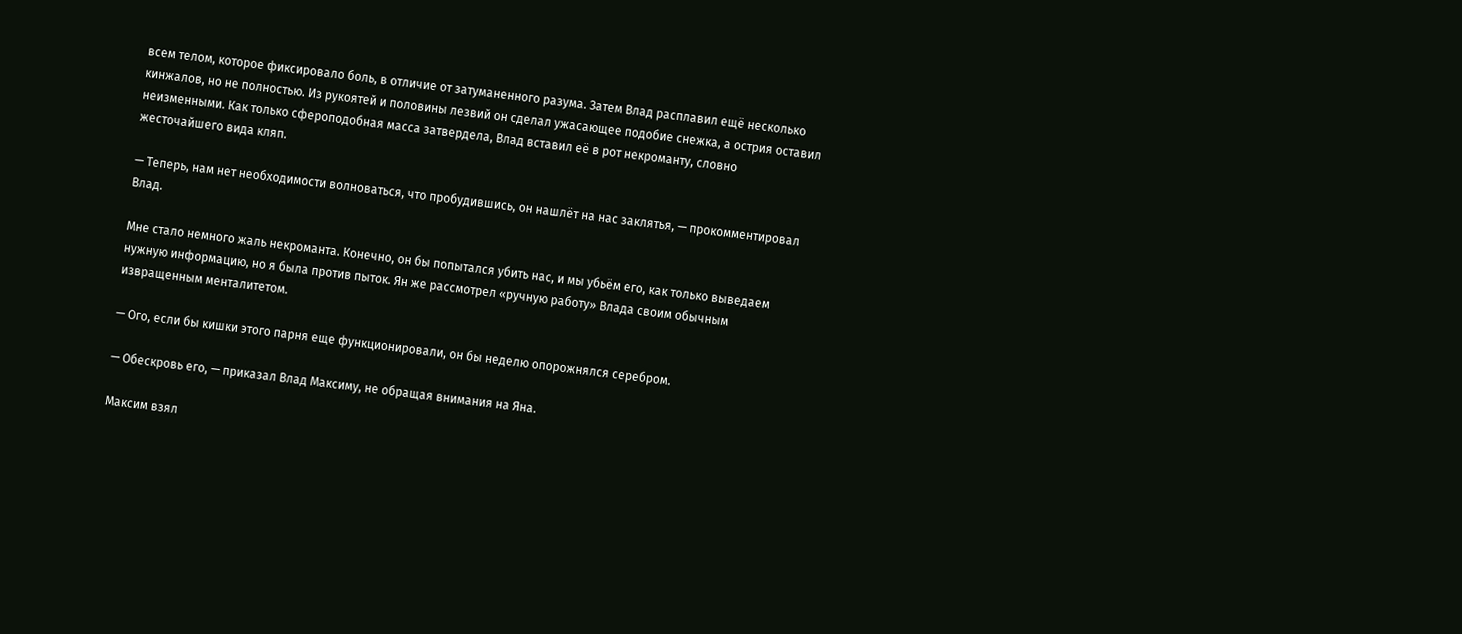всем телом, которое фиксировало боль, в отличие от затуманенного разума. Затем Влад расплавил ещё несколько кинжалов, но не полностью. Из рукоятей и половины лезвий он сделал ужасающее подобие снежка, а острия оставил неизменными. Как только сфероподобная масса затвердела, Влад вставил её в рот некроманту, словно жесточайшего вида кляп.

— Теперь, нам нет необходимости волноваться, что пробудившись, он нашлёт на нас заклятья, — прокомментировал Влад.

Мне стало немного жаль некроманта. Конечно, он бы попытался убить нас, и мы убьём его, как только выведаем нужную информацию, но я была против пыток. Ян же рассмотрел «ручную работу» Влада своим обычным извращенным менталитетом.

— Ого, если бы кишки этого парня еще функционировали, он бы неделю опорожнялся серебром.

— Обескровь его, — приказал Влад Максиму, не обращая внимания на Яна.

Максим взял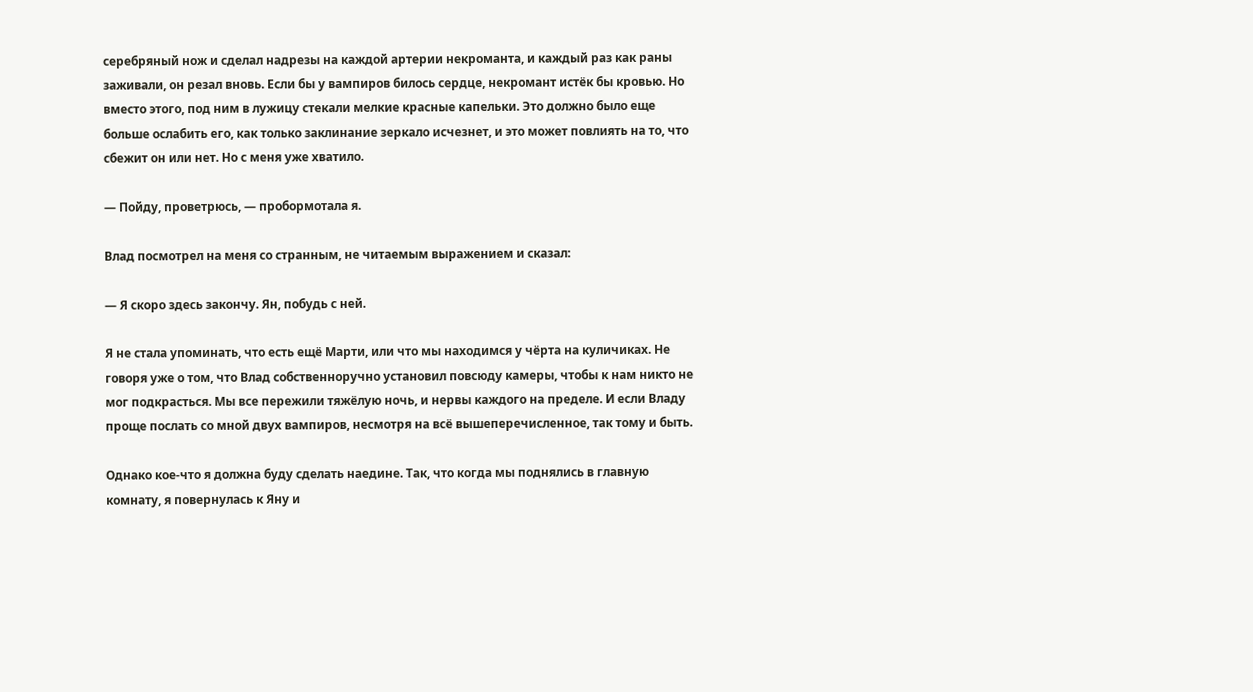серебряный нож и сделал надрезы на каждой артерии некроманта, и каждый раз как раны заживали, он резал вновь. Если бы у вампиров билось сердце, некромант истёк бы кровью. Но вместо этого, под ним в лужицу стекали мелкие красные капельки. Это должно было еще больше ослабить его, как только заклинание зеркало исчезнет, и это может повлиять на то, что сбежит он или нет. Но с меня уже хватило.

— Пойду, проветрюсь, — пробормотала я.

Влад посмотрел на меня со странным, не читаемым выражением и сказал:

— Я скоро здесь закончу. Ян, побудь с ней.

Я не стала упоминать, что есть ещё Марти, или что мы находимся у чёрта на куличиках. Не говоря уже о том, что Влад собственноручно установил повсюду камеры, чтобы к нам никто не мог подкрасться. Мы все пережили тяжёлую ночь, и нервы каждого на пределе. И если Владу проще послать со мной двух вампиров, несмотря на всё вышеперечисленное, так тому и быть.

Однако кое-что я должна буду сделать наедине. Так, что когда мы поднялись в главную комнату, я повернулась к Яну и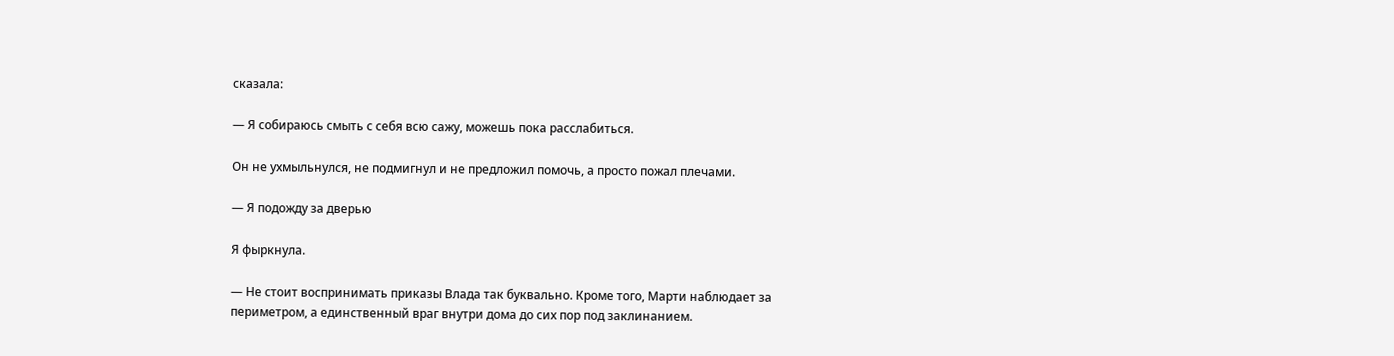сказала:

— Я собираюсь смыть с себя всю сажу, можешь пока расслабиться.

Он не ухмыльнулся, не подмигнул и не предложил помочь, а просто пожал плечами.

— Я подожду за дверью

Я фыркнула.

— Не стоит воспринимать приказы Влада так буквально. Кроме того, Марти наблюдает за периметром, а единственный враг внутри дома до сих пор под заклинанием.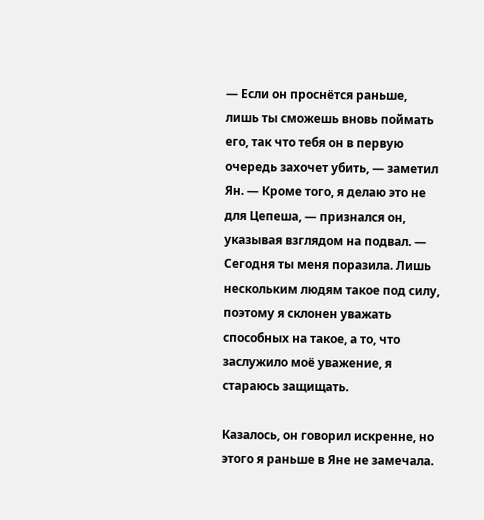— Если он проснётся раньше, лишь ты сможешь вновь поймать его, так что тебя он в первую очередь захочет убить, — заметил Ян. — Кроме того, я делаю это не для Цепеша, — признался он, указывая взглядом на подвал. — Сегодня ты меня поразила. Лишь нескольким людям такое под силу, поэтому я склонен уважать способных на такое, а то, что заслужило моё уважение, я стараюсь защищать.

Казалось, он говорил искренне, но этого я раньше в Яне не замечала.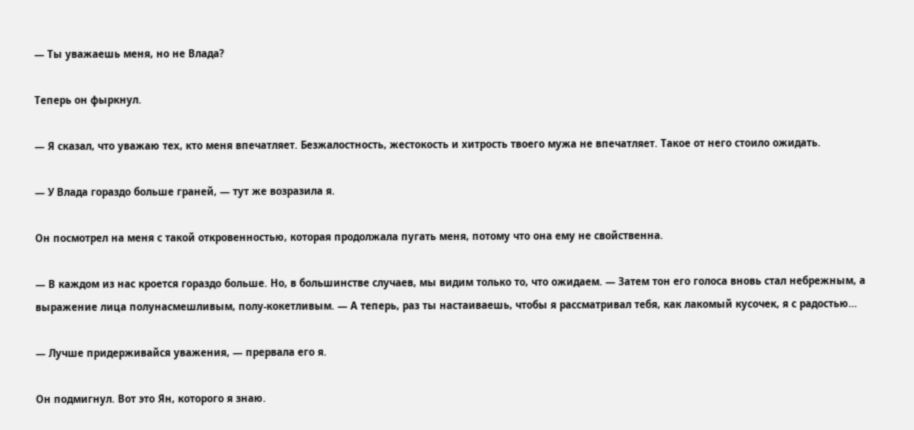— Ты уважаешь меня, но не Влада?

Теперь он фыркнул.

— Я сказал, что уважаю тех, кто меня впечатляет. Безжалостность, жестокость и хитрость твоего мужа не впечатляет. Такое от него стоило ожидать.

— У Влада гораздо больше граней, — тут же возразила я.

Он посмотрел на меня с такой откровенностью, которая продолжала пугать меня, потому что она ему не свойственна.

— В каждом из нас кроется гораздо больше. Но, в большинстве случаев, мы видим только то, что ожидаем. — Затем тон его голоса вновь стал небрежным, а выражение лица полунасмешливым, полу-кокетливым. — А теперь, раз ты настаиваешь, чтобы я рассматривал тебя, как лакомый кусочек, я с радостью…

— Лучше придерживайся уважения, — прервала его я.

Он подмигнул. Вот это Ян, которого я знаю.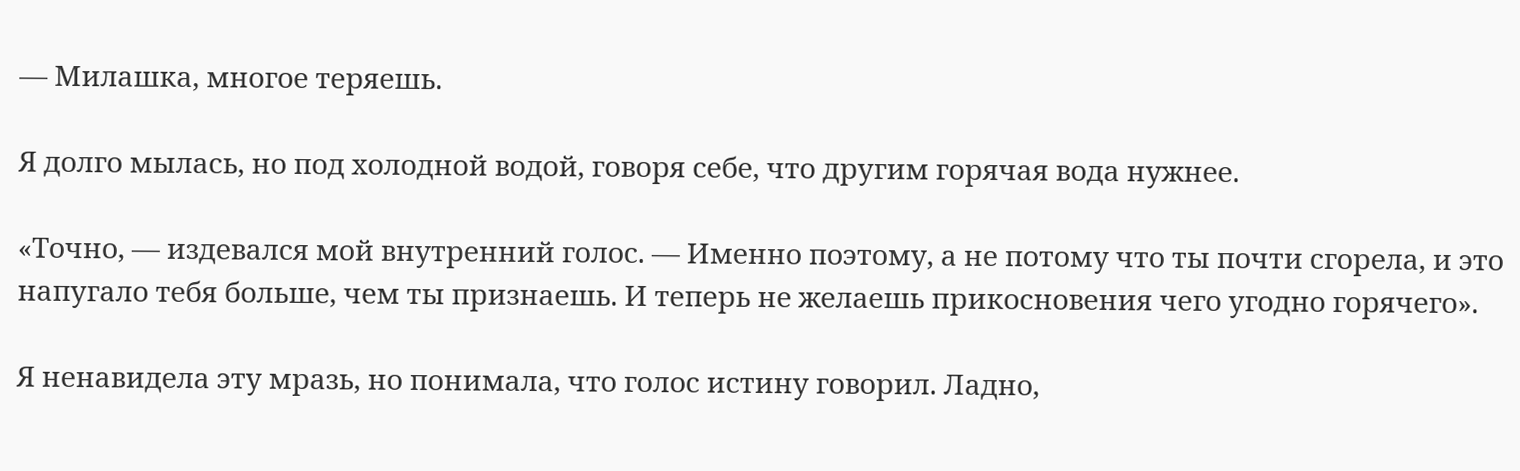— Милашка, многое теряешь.

Я долго мылась, но под холодной водой, говоря себе, что другим горячая вода нужнее.

«Точно, — издевался мой внутренний голос. — Именно поэтому, а не потому что ты почти сгорела, и это напугало тебя больше, чем ты признаешь. И теперь не желаешь прикосновения чего угодно горячего».

Я ненавидела эту мразь, но понимала, что голос истину говорил. Ладно,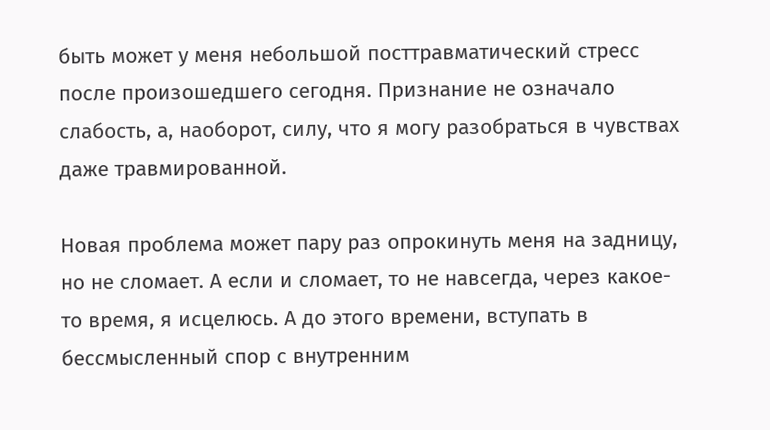быть может у меня небольшой посттравматический стресс после произошедшего сегодня. Признание не означало слабость, а, наоборот, силу, что я могу разобраться в чувствах даже травмированной.

Новая проблема может пару раз опрокинуть меня на задницу, но не сломает. А если и сломает, то не навсегда, через какое-то время, я исцелюсь. А до этого времени, вступать в бессмысленный спор с внутренним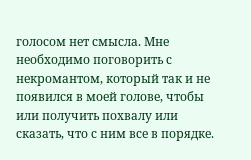голосом нет смысла. Мне необходимо поговорить с некромантом, который так и не появился в моей голове, чтобы или получить похвалу или сказать, что с ним все в порядке.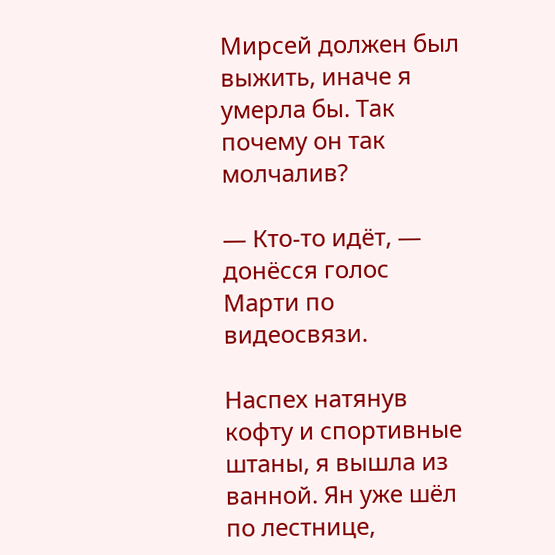Мирсей должен был выжить, иначе я умерла бы. Так почему он так молчалив?

— Кто-то идёт, — донёсся голос Марти по видеосвязи.

Наспех натянув кофту и спортивные штаны, я вышла из ванной. Ян уже шёл по лестнице,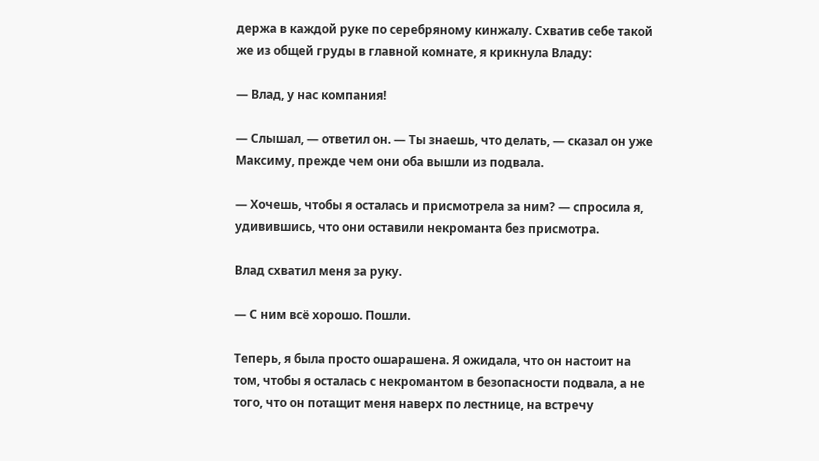держа в каждой руке по серебряному кинжалу. Схватив себе такой же из общей груды в главной комнате, я крикнула Владу:

— Влад, у нас компания!

— Слышал, — ответил он. — Ты знаешь, что делать, — сказал он уже Максиму, прежде чем они оба вышли из подвала.

— Хочешь, чтобы я осталась и присмотрела за ним? — спросила я, удивившись, что они оставили некроманта без присмотра.

Влад схватил меня за руку.

— С ним всё хорошо. Пошли.

Теперь, я была просто ошарашена. Я ожидала, что он настоит на том, чтобы я осталась с некромантом в безопасности подвала, а не того, что он потащит меня наверх по лестнице, на встречу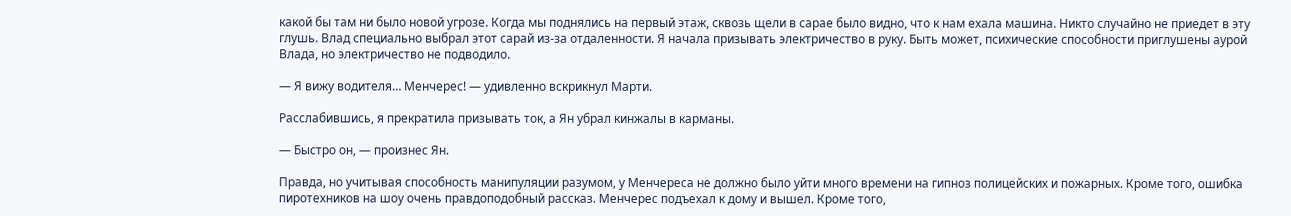какой бы там ни было новой угрозе. Когда мы поднялись на первый этаж, сквозь щели в сарае было видно, что к нам ехала машина. Никто случайно не приедет в эту глушь. Влад специально выбрал этот сарай из-за отдаленности. Я начала призывать электричество в руку. Быть может, психические способности приглушены аурой Влада, но электричество не подводило.

— Я вижу водителя… Менчерес! — удивленно вскрикнул Марти.

Расслабившись, я прекратила призывать ток, а Ян убрал кинжалы в карманы.

— Быстро он, — произнес Ян.

Правда, но учитывая способность манипуляции разумом, у Менчереса не должно было уйти много времени на гипноз полицейских и пожарных. Кроме того, ошибка пиротехников на шоу очень правдоподобный рассказ. Менчерес подъехал к дому и вышел. Кроме того,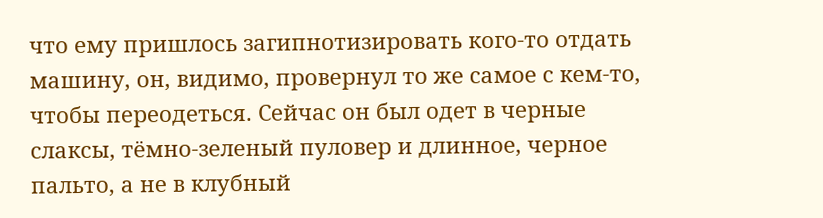что ему пришлось загипнотизировать кого-то отдать машину, он, видимо, провернул то же самое с кем-то, чтобы переодеться. Сейчас он был одет в черные слаксы, тёмно-зеленый пуловер и длинное, черное пальто, а не в клубный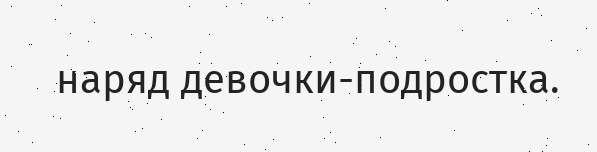наряд девочки-подростка.